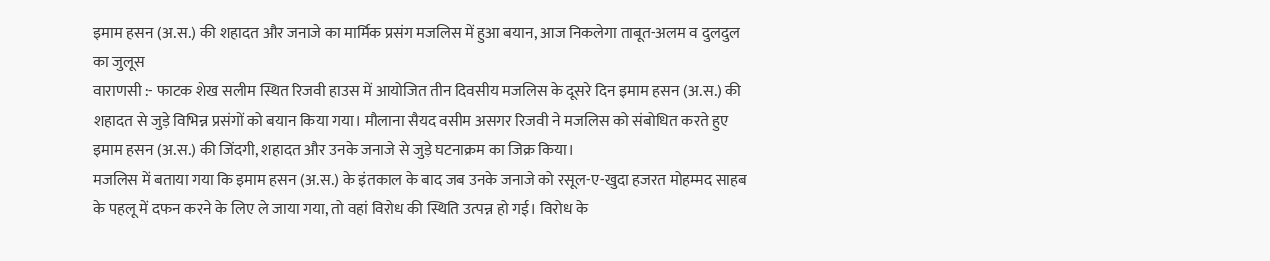इमाम हसन (अ.स.) की शहादत और जनाजे का मार्मिक प्रसंग मजलिस में हुआ बयान, आज निकलेगा ताबूत-अलम व दुलदुल का जुलूस
वाराणसी :- फाटक शेख सलीम स्थित रिजवी हाउस में आयोजित तीन दिवसीय मजलिस के दूसरे दिन इमाम हसन (अ.स.) की शहादत से जुड़े विभिन्न प्रसंगों को बयान किया गया। मौलाना सैयद वसीम असगर रिजवी ने मजलिस को संबोधित करते हुए इमाम हसन (अ.स.) की जिंदगी, शहादत और उनके जनाजे से जुड़े घटनाक्रम का जिक्र किया।
मजलिस में बताया गया कि इमाम हसन (अ.स.) के इंतकाल के बाद जब उनके जनाजे को रसूल-ए-खुदा हजरत मोहम्मद साहब के पहलू में दफन करने के लिए ले जाया गया, तो वहां विरोध की स्थिति उत्पन्न हो गई। विरोध के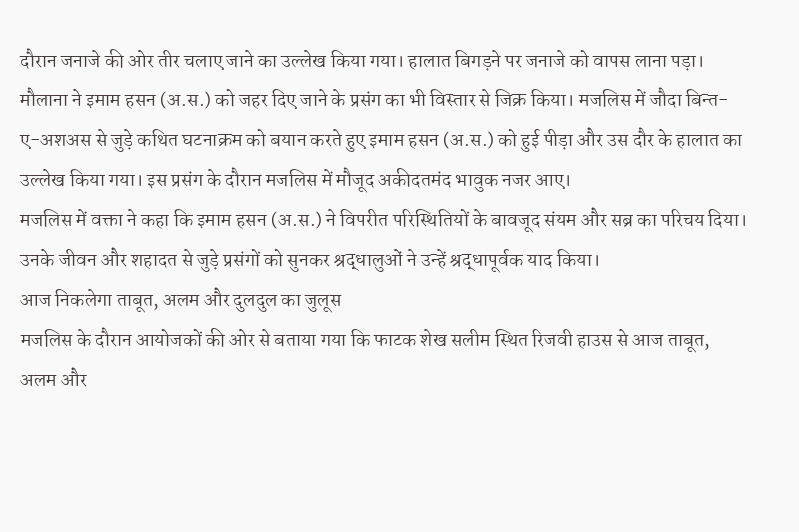दौरान जनाजे की ओर तीर चलाए जाने का उल्लेख किया गया। हालात बिगड़ने पर जनाजे को वापस लाना पड़ा।
मौलाना ने इमाम हसन (अ.स.) को जहर दिए जाने के प्रसंग का भी विस्तार से जिक्र किया। मजलिस में जौदा बिन्त-ए-अशअस से जुड़े कथित घटनाक्रम को बयान करते हुए इमाम हसन (अ.स.) को हुई पीड़ा और उस दौर के हालात का उल्लेख किया गया। इस प्रसंग के दौरान मजलिस में मौजूद अकीदतमंद भावुक नजर आए।
मजलिस में वक्ता ने कहा कि इमाम हसन (अ.स.) ने विपरीत परिस्थितियों के बावजूद संयम और सब्र का परिचय दिया। उनके जीवन और शहादत से जुड़े प्रसंगों को सुनकर श्रद्धालुओं ने उन्हें श्रद्धापूर्वक याद किया।
आज निकलेगा ताबूत, अलम और दुलदुल का जुलूस
मजलिस के दौरान आयोजकों की ओर से बताया गया कि फाटक शेख सलीम स्थित रिजवी हाउस से आज ताबूत, अलम और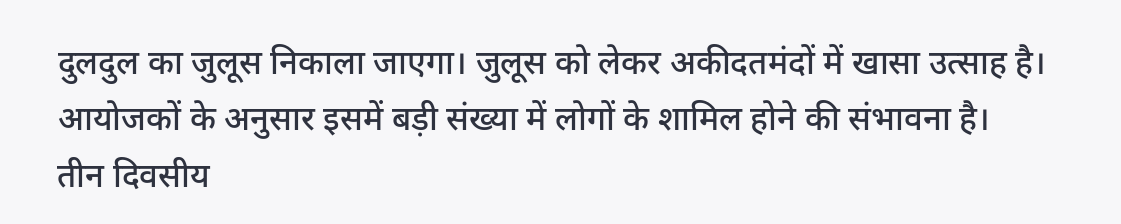दुलदुल का जुलूस निकाला जाएगा। जुलूस को लेकर अकीदतमंदों में खासा उत्साह है। आयोजकों के अनुसार इसमें बड़ी संख्या में लोगों के शामिल होने की संभावना है।
तीन दिवसीय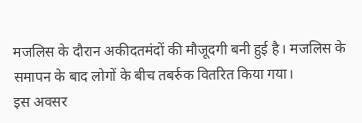मजलिस के दौरान अकीदतमंदों की मौजूदगी बनी हुई है। मजलिस के समापन के बाद लोगों के बीच तबर्रुक वितरित किया गया।
इस अवसर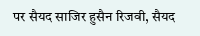पर सैयद साजिर हुसैन रिजवी, सैयद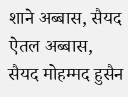शाने अब्बास, सैयद ऐतल अब्बास, सैयद मोहम्मद हुसैन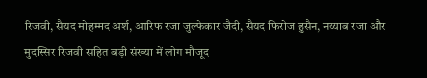रिजवी, सैयद मोहम्मद अर्श, आरिफ रजा जुल्फेकार जैदी, सैयद फिरोज हुसैन, नय्याब रजा और मुदस्सिर रिजवी सहित बड़ी संख्या में लोग मौजूद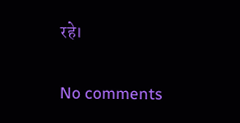रहे।

No comments